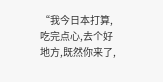“我今日本打算,吃完点心,去个好地方,既然你来了,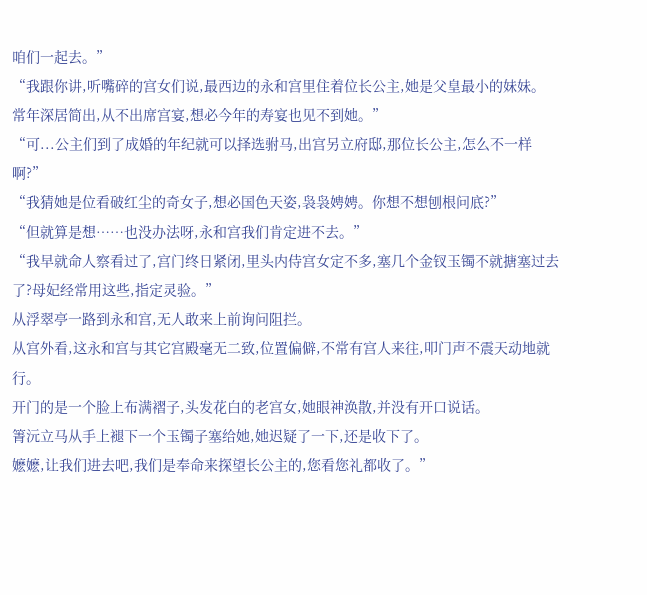咱们一起去。”
“我跟你讲,听嘴碎的宫女们说,最西边的永和宫里住着位长公主,她是父皇最小的妹妹。
常年深居简出,从不出席宫宴,想必今年的寿宴也见不到她。”
“可...公主们到了成婚的年纪就可以择选驸马,出宫另立府邸,那位长公主,怎么不一样啊?”
“我猜她是位看破红尘的奇女子,想必国色天姿,袅袅娉娉。你想不想刨根问底?”
“但就算是想……也没办法呀,永和宫我们肯定进不去。”
“我早就命人察看过了,宫门终日紧闭,里头内侍宫女定不多,塞几个金钗玉镯不就搪塞过去了?母妃经常用这些,指定灵验。”
从浮翠亭一路到永和宫,无人敢来上前询问阻拦。
从宫外看,这永和宫与其它宫殿毫无二致,位置偏僻,不常有宫人来往,叩门声不震天动地就行。
开门的是一个脸上布满褶子,头发花白的老宫女,她眼神涣散,并没有开口说话。
箐沅立马从手上褪下一个玉镯子塞给她,她迟疑了一下,还是收下了。
嬷嬷,让我们进去吧,我们是奉命来探望长公主的,您看您礼都收了。”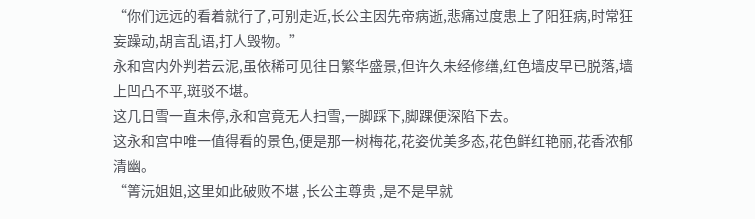“你们远远的看着就行了,可别走近,长公主因先帝病逝,悲痛过度患上了阳狂病,时常狂妄躁动,胡言乱语,打人毁物。”
永和宫内外判若云泥,虽依稀可见往日繁华盛景,但许久未经修缮,红色墙皮早已脱落,墙上凹凸不平,斑驳不堪。
这几日雪一直未停,永和宫竟无人扫雪,一脚踩下,脚踝便深陷下去。
这永和宫中唯一值得看的景色,便是那一树梅花,花姿优美多态,花色鲜红艳丽,花香浓郁清幽。
“箐沅姐姐,这里如此破败不堪 ,长公主尊贵 ,是不是早就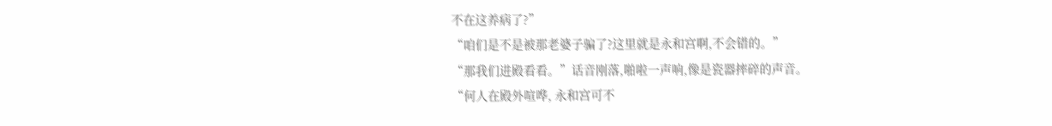不在这养病了?”
“咱们是不是被那老婆子骗了?这里就是永和宫啊,不会错的。”
“那我们进殿看看。”话音刚落,啪啦一声响,像是瓷器摔碎的声音。
“何人在殿外喧哗, 永和宫可不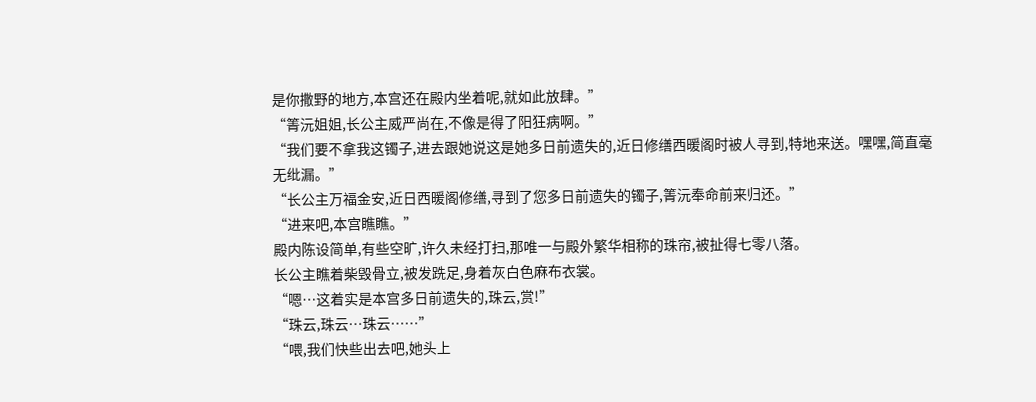是你撒野的地方,本宫还在殿内坐着呢,就如此放肆。”
“箐沅姐姐,长公主威严尚在,不像是得了阳狂病啊。”
“我们要不拿我这镯子,进去跟她说这是她多日前遗失的,近日修缮西暖阁时被人寻到,特地来送。嘿嘿,简直毫无纰漏。”
“长公主万福金安,近日西暖阁修缮,寻到了您多日前遗失的镯子,箐沅奉命前来归还。”
“进来吧,本宫瞧瞧。”
殿内陈设简单,有些空旷,许久未经打扫,那唯一与殿外繁华相称的珠帘,被扯得七零八落。
长公主瞧着柴毁骨立,被发跣足,身着灰白色麻布衣裳。
“嗯…这着实是本宫多日前遗失的,珠云,赏!”
“珠云,珠云…珠云……”
“喂,我们快些出去吧,她头上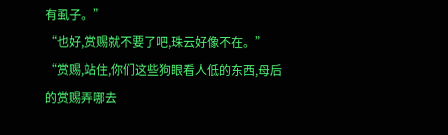有虱子。”
“也好,赏赐就不要了吧,珠云好像不在。”
“赏赐,站住,你们这些狗眼看人低的东西,母后的赏赐弄哪去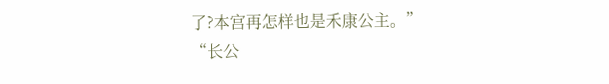了?本宫再怎样也是禾康公主。”
“长公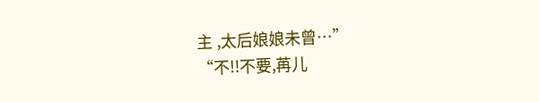主 ,太后娘娘未曾…”
“不!!不要,苒儿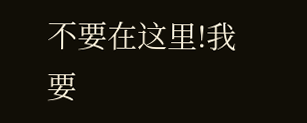不要在这里!我要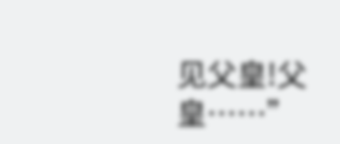见父皇!父皇……”